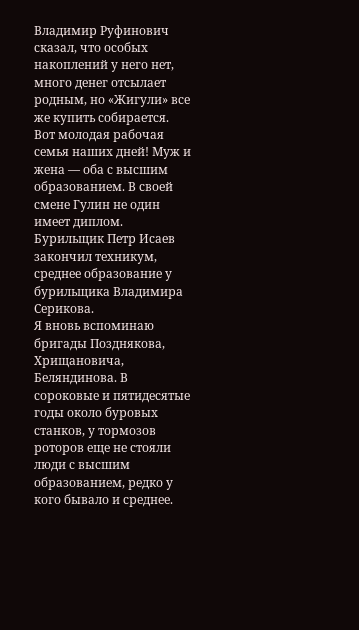Владимир Руфинович сказал, что особых накоплений у него нет, много денег отсылает родным, но «Жигули» все же купить собирается.
Вот молодая рабочая семья наших дней! Муж и жена — оба с высшим образованием. В своей смене Гулин не один имеет диплом. Бурильщик Петр Исаев закончил техникум, среднее образование у бурильщика Владимира Серикова.
Я вновь вспоминаю бригады Позднякова, Хрищановича, Беляндинова. В сороковые и пятидесятые годы около буровых станков, у тормозов роторов еще не стояли люди с высшим образованием, редко у кого бывало и среднее.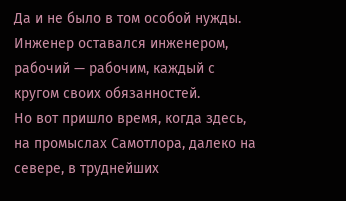Да и не было в том особой нужды. Инженер оставался инженером, рабочий — рабочим, каждый с кругом своих обязанностей.
Но вот пришло время, когда здесь, на промыслах Самотлора, далеко на севере, в труднейших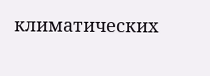климатических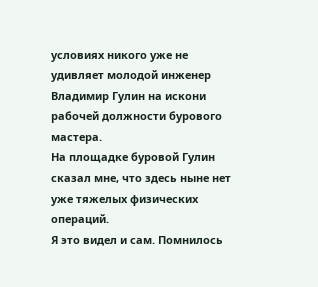условиях никого уже не удивляет молодой инженер Владимир Гулин на искони рабочей должности бурового мастера.
На площадке буровой Гулин сказал мне, что здесь ныне нет уже тяжелых физических операций.
Я это видел и сам. Помнилось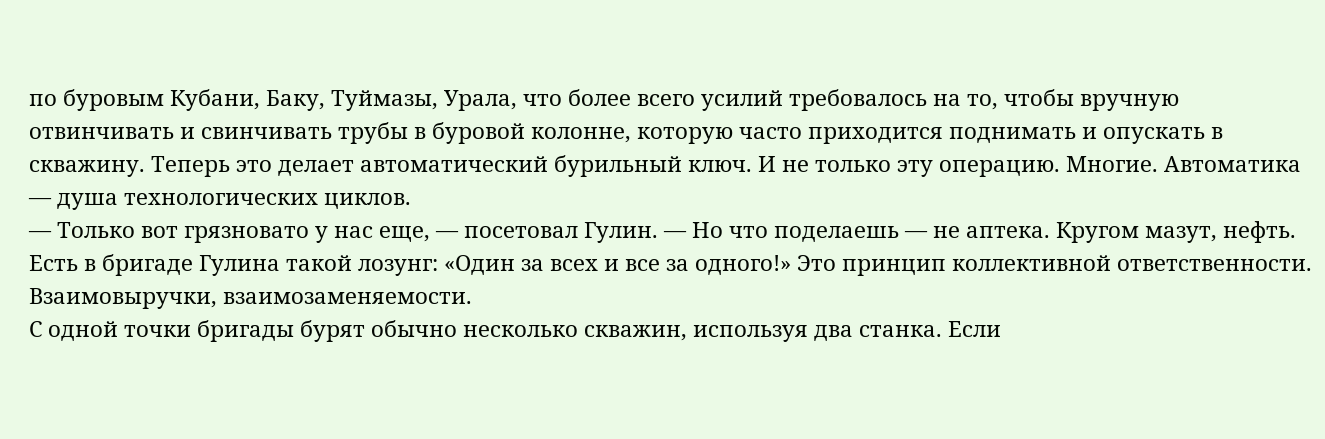по буровым Кубани, Баку, Туймазы, Урала, что более всего усилий требовалось на то, чтобы вручную отвинчивать и свинчивать трубы в буровой колонне, которую часто приходится поднимать и опускать в скважину. Теперь это делает автоматический бурильный ключ. И не только эту операцию. Многие. Автоматика — душа технологических циклов.
— Только вот грязновато у нас еще, — посетовал Гулин. — Но что поделаешь — не аптека. Кругом мазут, нефть.
Есть в бригаде Гулина такой лозунг: «Один за всех и все за одного!» Это принцип коллективной ответственности. Взаимовыручки, взаимозаменяемости.
С одной точки бригады бурят обычно несколько скважин, используя два станка. Если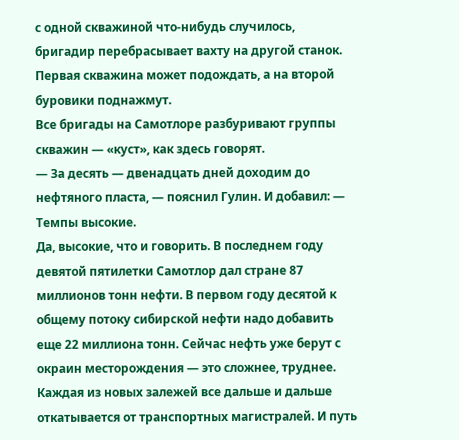с одной скважиной что-нибудь случилось, бригадир перебрасывает вахту на другой станок. Первая скважина может подождать, а на второй буровики поднажмут.
Все бригады на Самотлоре разбуривают группы скважин — «куст», как здесь говорят.
— За десять — двенадцать дней доходим до нефтяного пласта, — пояснил Гулин. И добавил: — Темпы высокие.
Да, высокие, что и говорить. В последнем году девятой пятилетки Самотлор дал стране 87 миллионов тонн нефти. В первом году десятой к общему потоку сибирской нефти надо добавить еще 22 миллиона тонн. Сейчас нефть уже берут с окраин месторождения — это сложнее, труднее. Каждая из новых залежей все дальше и дальше откатывается от транспортных магистралей. И путь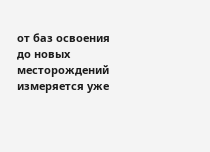от баз освоения до новых месторождений измеряется уже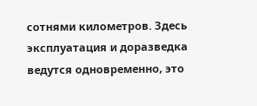сотнями километров. Здесь эксплуатация и доразведка ведутся одновременно, это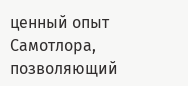ценный опыт Самотлора, позволяющий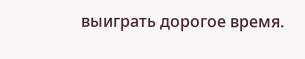выиграть дорогое время.